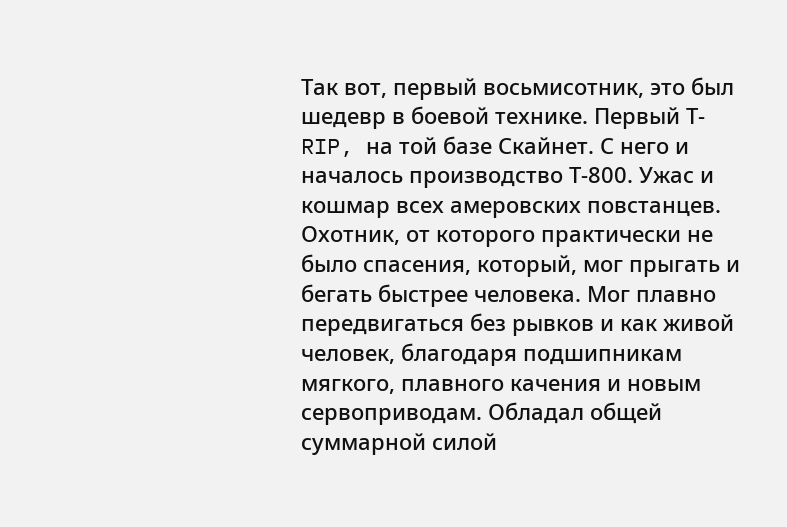Так вот, первый восьмисотник, это был шедевр в боевой технике. Первый Т-RIP, на той базе Скайнет. С него и началось производство Т-800. Ужас и кошмар всех амеровских повстанцев. Охотник, от которого практически не было спасения, который, мог прыгать и бегать быстрее человека. Мог плавно передвигаться без рывков и как живой человек, благодаря подшипникам мягкого, плавного качения и новым сервоприводам. Обладал общей суммарной силой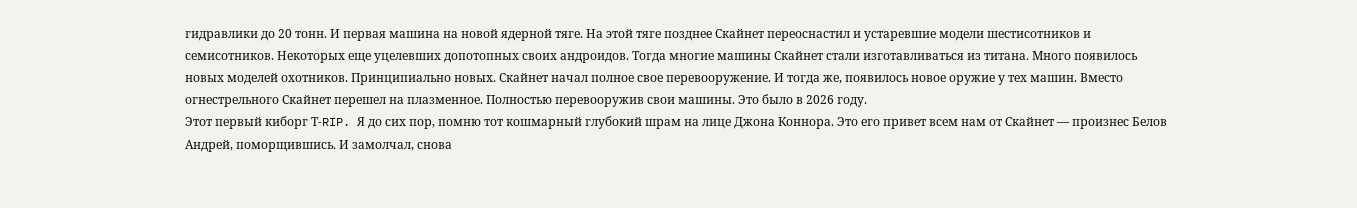гидравлики до 20 тонн. И первая машина на новой ядерной тяге. На этой тяге позднее Скайнет переоснастил и устаревшие модели шестисотников и семисотников. Некоторых еще уцелевших допотопных своих андроидов. Тогда многие машины Скайнет стали изготавливаться из титана. Много появилось новых моделей охотников. Принципиально новых. Скайнет начал полное свое перевооружение. И тогда же, появилось новое оружие у тех машин. Вместо огнестрельного Скайнет перешел на плазменное. Полностью перевооружив свои машины. Это было в 2026 году.
Этот первый киборг Т-RIP. Я до сих пор, помню тот кошмарный глубокий шрам на лице Джона Коннора. Это его привет всем нам от Скайнет — произнес Белов Андрей, поморщившись. И замолчал, снова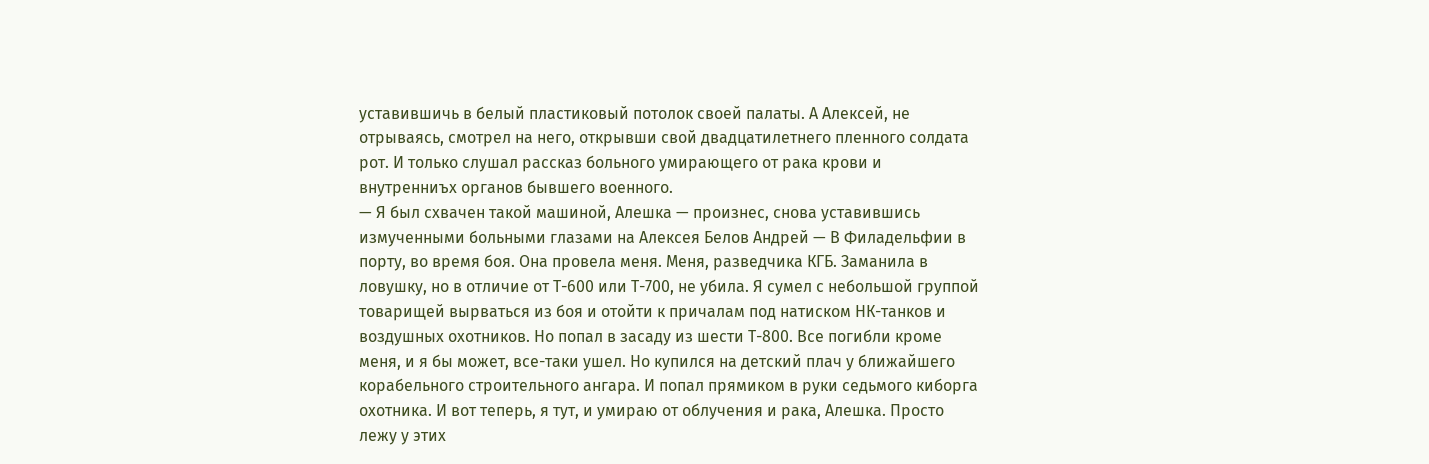уставившичь в белый пластиковый потолок своей палаты. А Алексей, не отрываясь, смотрел на него, открывши свой двадцатилетнего пленного солдата рот. И только слушал рассказ больного умирающего от рака крови и внутренниъх органов бывшего военного.
— Я был схвачен такой машиной, Алешка — произнес, снова уставившись измученными больными глазами на Алексея Белов Андрей — В Филадельфии в порту, во время боя. Она провела меня. Меня, разведчика КГБ. Заманила в ловушку, но в отличие от Т-600 или Т-700, не убила. Я сумел с небольшой группой товарищей вырваться из боя и отойти к причалам под натиском НК-танков и воздушных охотников. Но попал в засаду из шести Т-800. Все погибли кроме меня, и я бы может, все-таки ушел. Но купился на детский плач у ближайшего корабельного строительного ангара. И попал прямиком в руки седьмого киборга охотника. И вот теперь, я тут, и умираю от облучения и рака, Алешка. Просто лежу у этих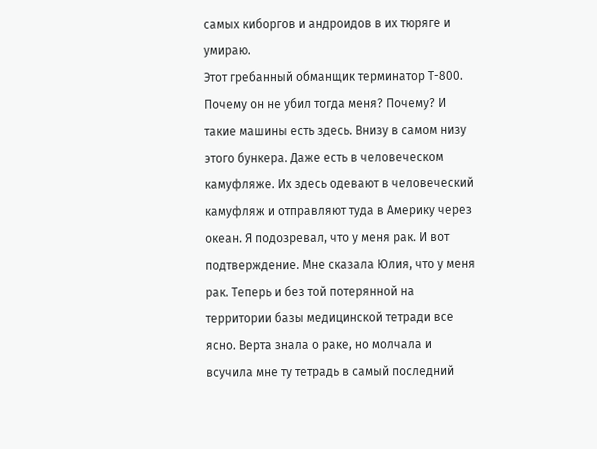самых киборгов и андроидов в их тюряге и умираю.
Этот гребанный обманщик терминатор Т-800. Почему он не убил тогда меня? Почему? И такие машины есть здесь. Внизу в самом низу этого бункера. Даже есть в человеческом камуфляже. Их здесь одевают в человеческий камуфляж и отправляют туда в Америку через океан. Я подозревал, что у меня рак. И вот подтверждение. Мне сказала Юлия, что у меня рак. Теперь и без той потерянной на территории базы медицинской тетради все ясно. Верта знала о раке, но молчала и всучила мне ту тетрадь в самый последний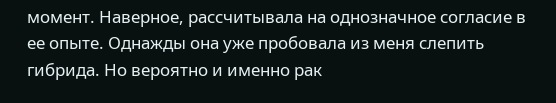момент. Наверное, рассчитывала на однозначное согласие в ее опыте. Однажды она уже пробовала из меня слепить гибрида. Но вероятно и именно рак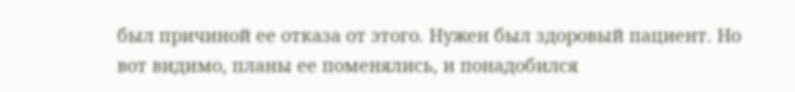был причиной ее отказа от этого. Нужен был здоровый пациент. Но вот видимо, планы ее поменялись, и понадобился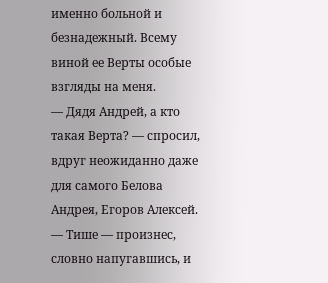именно больной и безнадежный. Всему виной ее Верты особые взгляды на меня.
— Дядя Андрей, а кто такая Верта? — спросил, вдруг неожиданно даже для самого Белова Андрея, Егоров Алексей.
— Тише — произнес, словно напугавшись, и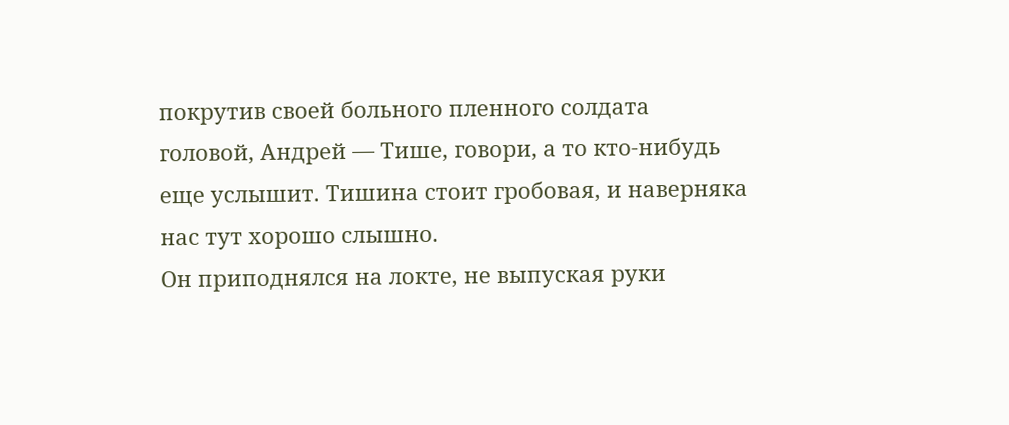покрутив своей больного пленного солдата головой, Андрей — Тише, говори, а то кто-нибудь еще услышит. Тишина стоит гробовая, и наверняка нас тут хорошо слышно.
Он приподнялся на локте, не выпуская руки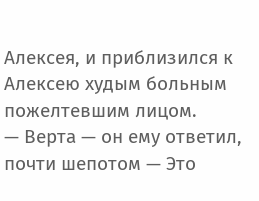Алексея, и приблизился к Алексею худым больным пожелтевшим лицом.
— Верта — он ему ответил, почти шепотом — Это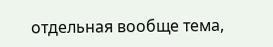отдельная вообще тема,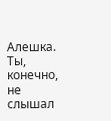Алешка. Ты, конечно, не слышал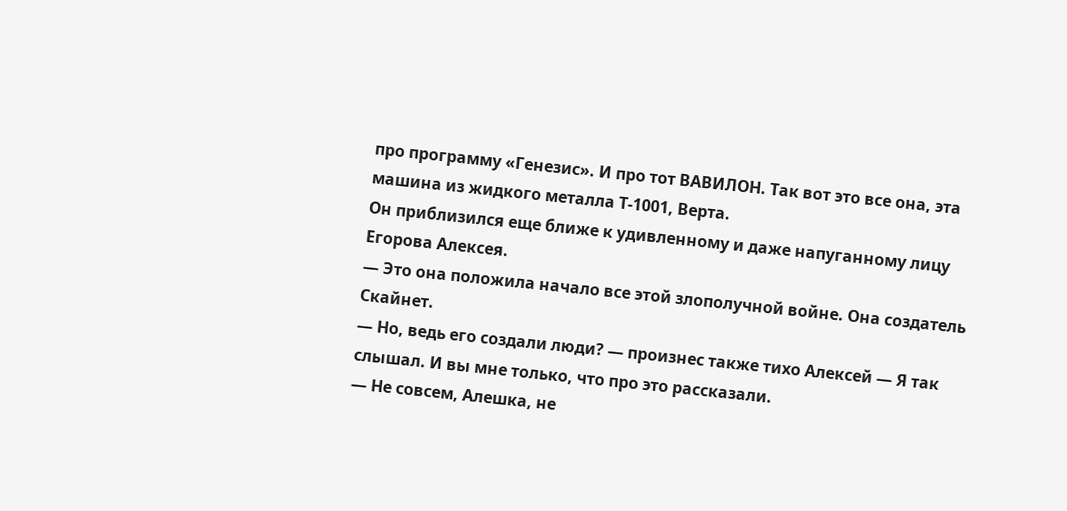про программу «Генезис». И про тот ВАВИЛОН. Так вот это все она, эта машина из жидкого металла Т-1001, Верта.
Он приблизился еще ближе к удивленному и даже напуганному лицу Егорова Алексея.
— Это она положила начало все этой злополучной войне. Она создатель Скайнет.
— Но, ведь его создали люди? — произнес также тихо Алексей — Я так слышал. И вы мне только, что про это рассказали.
— Не совсем, Алешка, не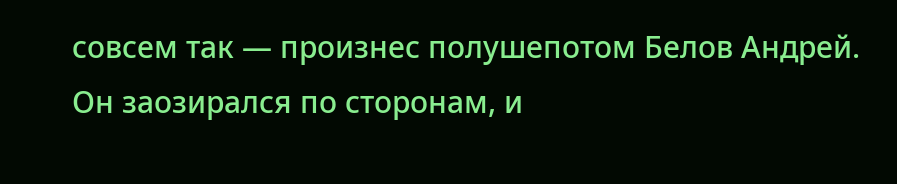совсем так — произнес полушепотом Белов Андрей.
Он заозирался по сторонам, и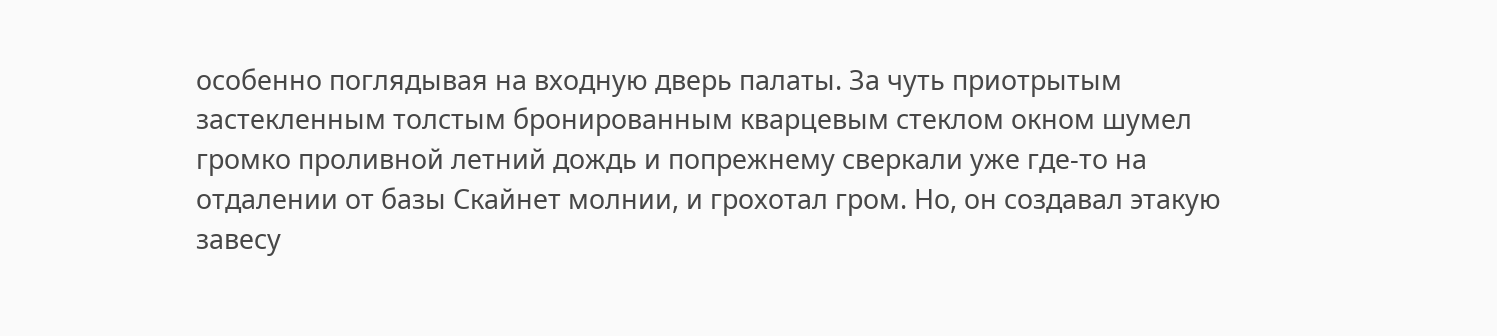особенно поглядывая на входную дверь палаты. За чуть приотрытым застекленным толстым бронированным кварцевым стеклом окном шумел громко проливной летний дождь и попрежнему сверкали уже где-то на отдалении от базы Скайнет молнии, и грохотал гром. Но, он создавал этакую завесу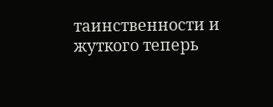таинственности и жуткого теперь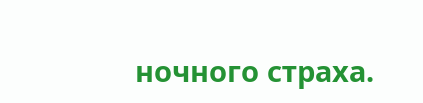ночного страха.